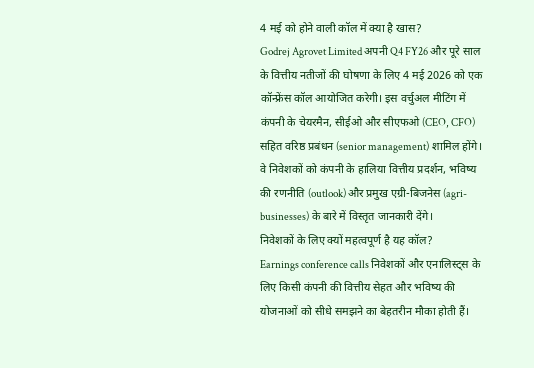4 मई को होने वाली कॉल में क्या है खास?
Godrej Agrovet Limited अपनी Q4 FY26 और पूरे साल के वित्तीय नतीजों की घोषणा के लिए 4 मई 2026 को एक कॉन्फ्रेंस कॉल आयोजित करेगी। इस वर्चुअल मीटिंग में कंपनी के चेयरमैन, सीईओ और सीएफओ (CEO, CFO) सहित वरिष्ठ प्रबंधन (senior management) शामिल होंगे। वे निवेशकों को कंपनी के हालिया वित्तीय प्रदर्शन, भविष्य की रणनीति (outlook) और प्रमुख एग्री-बिजनेस (agri-businesses) के बारे में विस्तृत जानकारी देंगे।
निवेशकों के लिए क्यों महत्वपूर्ण है यह कॉल?
Earnings conference calls निवेशकों और एनालिस्ट्स के लिए किसी कंपनी की वित्तीय सेहत और भविष्य की योजनाओं को सीधे समझने का बेहतरीन मौका होती हैं।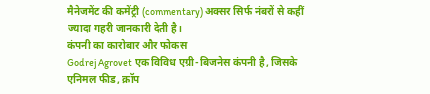मैनेजमेंट की कमेंट्री (commentary) अक्सर सिर्फ नंबरों से कहीं ज्यादा गहरी जानकारी देती है।
कंपनी का कारोबार और फोकस
Godrej Agrovet एक विविध एग्री-बिजनेस कंपनी है, जिसके एनिमल फीड, क्रॉप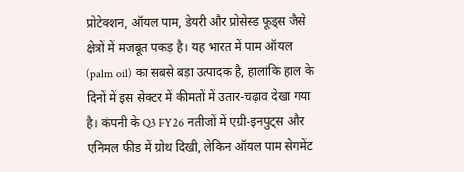प्रोटेक्शन, ऑयल पाम, डेयरी और प्रोसेस्ड फूड्स जैसे क्षेत्रों में मजबूत पकड़ है। यह भारत में पाम ऑयल (palm oil) का सबसे बड़ा उत्पादक है, हालांकि हाल के दिनों में इस सेक्टर में कीमतों में उतार-चढ़ाव देखा गया है। कंपनी के Q3 FY26 नतीजों में एग्री-इनपुट्स और एनिमल फीड में ग्रोथ दिखी, लेकिन ऑयल पाम सेगमेंट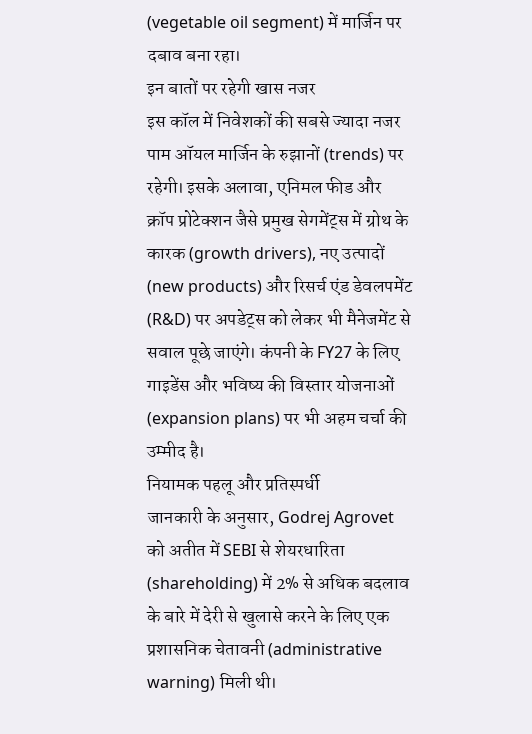(vegetable oil segment) में मार्जिन पर दबाव बना रहा।
इन बातों पर रहेगी खास नजर
इस कॉल में निवेशकों की सबसे ज्यादा नजर पाम ऑयल मार्जिन के रुझानों (trends) पर रहेगी। इसके अलावा, एनिमल फीड और क्रॉप प्रोटेक्शन जैसे प्रमुख सेगमेंट्स में ग्रोथ के कारक (growth drivers), नए उत्पादों (new products) और रिसर्च एंड डेवलपमेंट (R&D) पर अपडेट्स को लेकर भी मैनेजमेंट से सवाल पूछे जाएंगे। कंपनी के FY27 के लिए गाइडेंस और भविष्य की विस्तार योजनाओं (expansion plans) पर भी अहम चर्चा की उम्मीद है।
नियामक पहलू और प्रतिस्पर्धी
जानकारी के अनुसार, Godrej Agrovet को अतीत में SEBI से शेयरधारिता (shareholding) में 2% से अधिक बदलाव के बारे में देरी से खुलासे करने के लिए एक प्रशासनिक चेतावनी (administrative warning) मिली थी।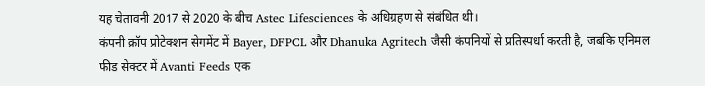यह चेतावनी 2017 से 2020 के बीच Astec Lifesciences के अधिग्रहण से संबंधित थी।
कंपनी क्रॉप प्रोटेक्शन सेगमेंट में Bayer, DFPCL और Dhanuka Agritech जैसी कंपनियों से प्रतिस्पर्धा करती है, जबकि एनिमल फीड सेक्टर में Avanti Feeds एक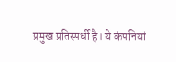प्रमुख प्रतिस्पर्धी है। ये कंपनियां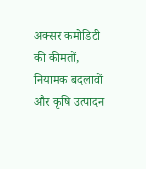अक्सर कमोडिटी की कीमतों, नियामक बदलावों और कृषि उत्पादन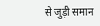से जुड़ी समान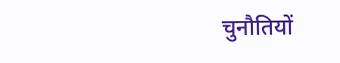चुनौतियों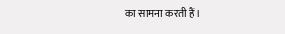का सामना करती हैं।